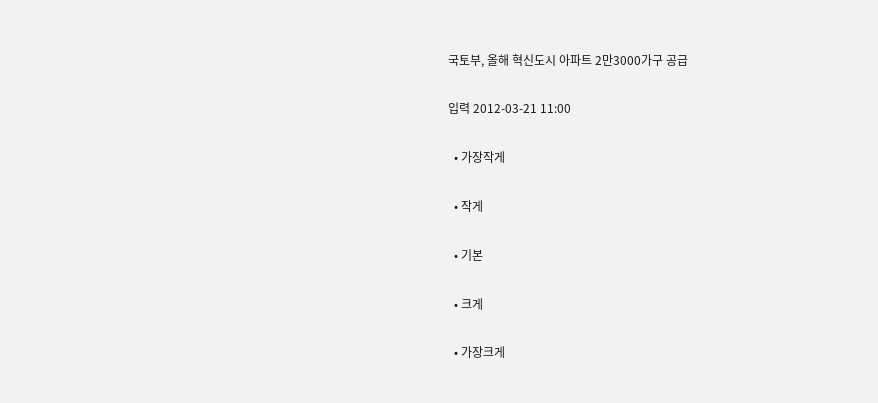국토부, 올해 혁신도시 아파트 2만3000가구 공급

입력 2012-03-21 11:00

  • 가장작게

  • 작게

  • 기본

  • 크게

  • 가장크게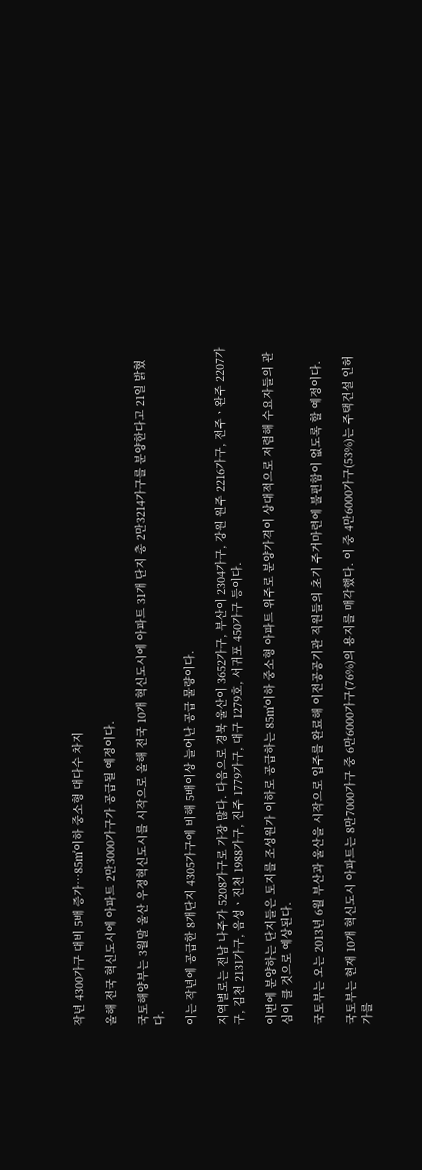작년 4300가구 대비 5배 증가…85㎡이하 중소형 대다수 차지

올해 전국 혁신도시에 아파트 2만3000가구가 공급될 예정이다.

국토해양부는 3월말 울산 우정혁신도시를 시작으로 올해 전국 10개 혁신도시에 아파트 31개 단지 총 2만3214가구를 분양한다고 21일 밝혔다.

이는 작년에 공급한 8개단지 4305가구에 비해 5배이상 늘어난 공급 물량이다.

지역별로는 전남 나주가 5208가구로 가장 많다. 다음으로 경북 울산이 3652가구, 부산이 2304가구, 강원 원주 2216가구, 전주ㆍ완주 2207가구, 김천 2131가구, 음성ㆍ진천 1988가구, 진주 1779가구, 대구 1279호, 서귀포 450가구 등이다.

이번에 분양하는 단지들은 토지를 조성원가 이하로 공급하는 85㎡이하 중소형 아파트 위주로 분양가격이 상대적으로 저렴해 수요자들의 관심이 클 것으로 예상된다.

국토부는 오는 2013년 6월 부산과 울산을 시작으로 입주를 완료해 이전공공기관 직원들의 초기 주거마련에 불편함이 없도록 할 예정이다.

국토부는 현재 10개 혁신도시 아파트는 8만7000가구 중 6만6000가구(76%)의 용지를 매각했다. 이 중 4만6000가구(53%)는 주택건설 인허가를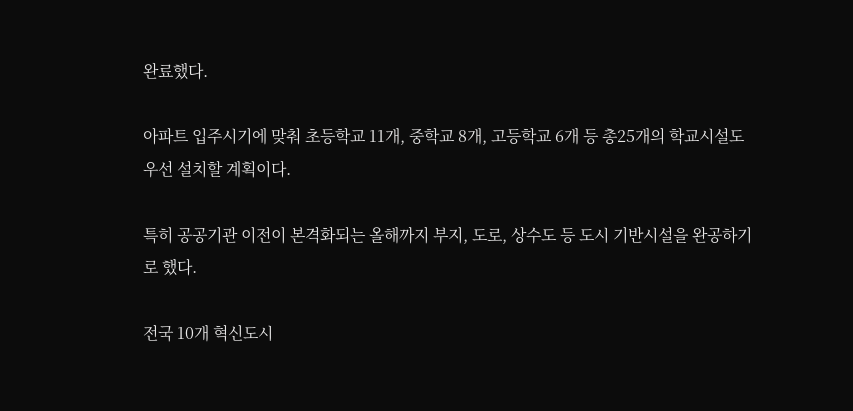완료했다.

아파트 입주시기에 맞춰 초등학교 11개, 중학교 8개, 고등학교 6개 등 총25개의 학교시설도 우선 설치할 계획이다.

특히 공공기관 이전이 본격화되는 올해까지 부지, 도로, 상수도 등 도시 기반시설을 완공하기로 했다.

전국 10개 혁신도시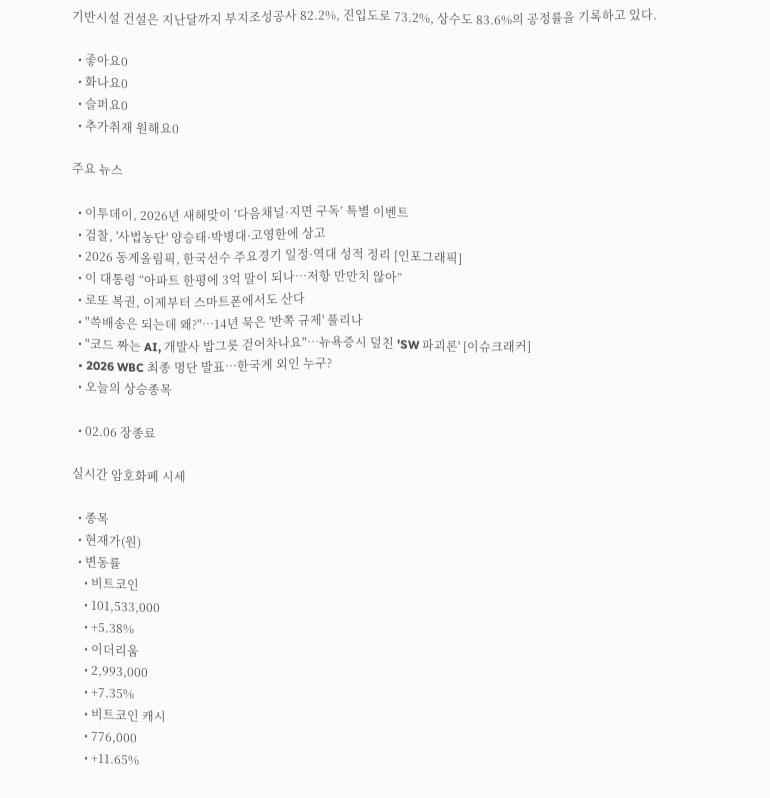기반시설 건설은 지난달까지 부지조성공사 82.2%, 진입도로 73.2%, 상수도 83.6%의 공정률을 기록하고 있다.

  • 좋아요0
  • 화나요0
  • 슬퍼요0
  • 추가취재 원해요0

주요 뉴스

  • 이투데이, 2026년 새해맞이 ‘다음채널·지면 구독’ 특별 이벤트
  • 검찰, '사법농단' 양승태·박병대·고영한에 상고
  • 2026 동계올림픽, 한국선수 주요경기 일정·역대 성적 정리 [인포그래픽]
  • 이 대통령 “아파트 한평에 3억 말이 되나…저항 만만치 않아”
  • 로또 복권, 이제부터 스마트폰에서도 산다
  • "쓱배송은 되는데 왜?"…14년 묵은 '반쪽 규제' 풀리나
  • "코드 짜는 AI, 개발사 밥그릇 걷어차나요"…뉴욕증시 덮친 'SW 파괴론' [이슈크래커]
  • 2026 WBC 최종 명단 발표…한국계 외인 누구?
  • 오늘의 상승종목

  • 02.06 장종료

실시간 암호화폐 시세

  • 종목
  • 현재가(원)
  • 변동률
    • 비트코인
    • 101,533,000
    • +5.38%
    • 이더리움
    • 2,993,000
    • +7.35%
    • 비트코인 캐시
    • 776,000
    • +11.65%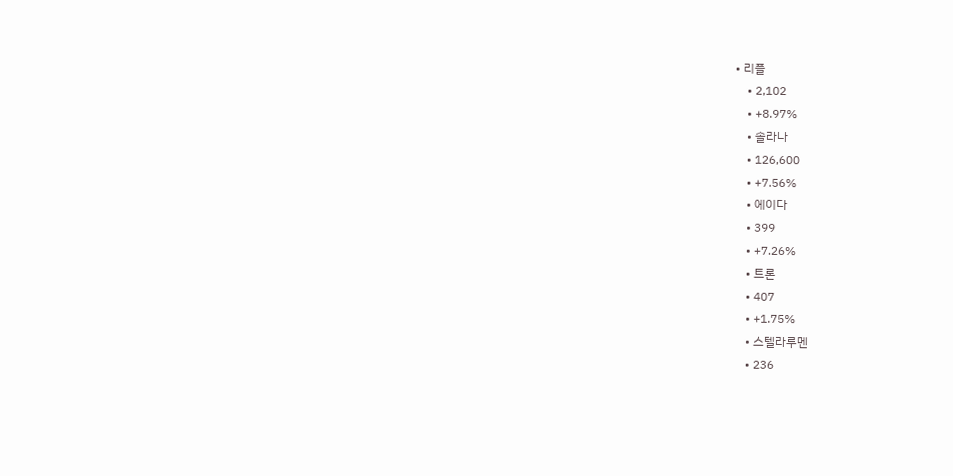• 리플
    • 2,102
    • +8.97%
    • 솔라나
    • 126,600
    • +7.56%
    • 에이다
    • 399
    • +7.26%
    • 트론
    • 407
    • +1.75%
    • 스텔라루멘
    • 236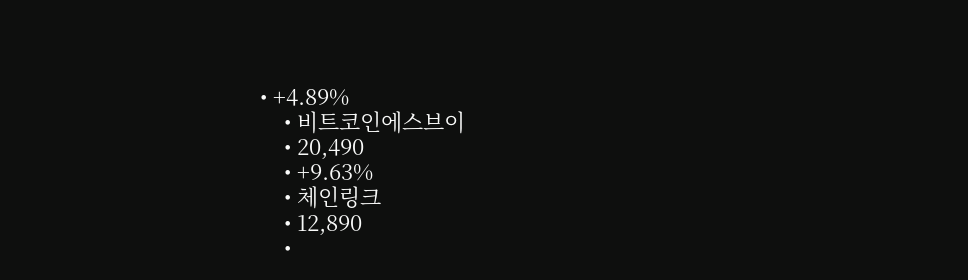• +4.89%
    • 비트코인에스브이
    • 20,490
    • +9.63%
    • 체인링크
    • 12,890
    •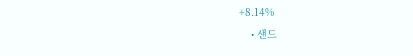+8.14%
    • 샌드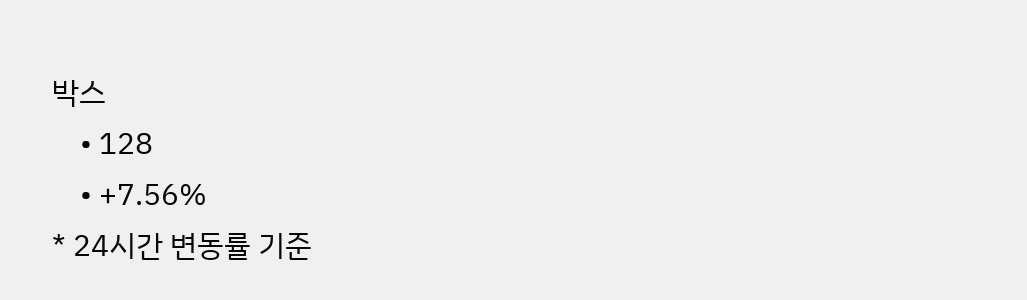박스
    • 128
    • +7.56%
* 24시간 변동률 기준